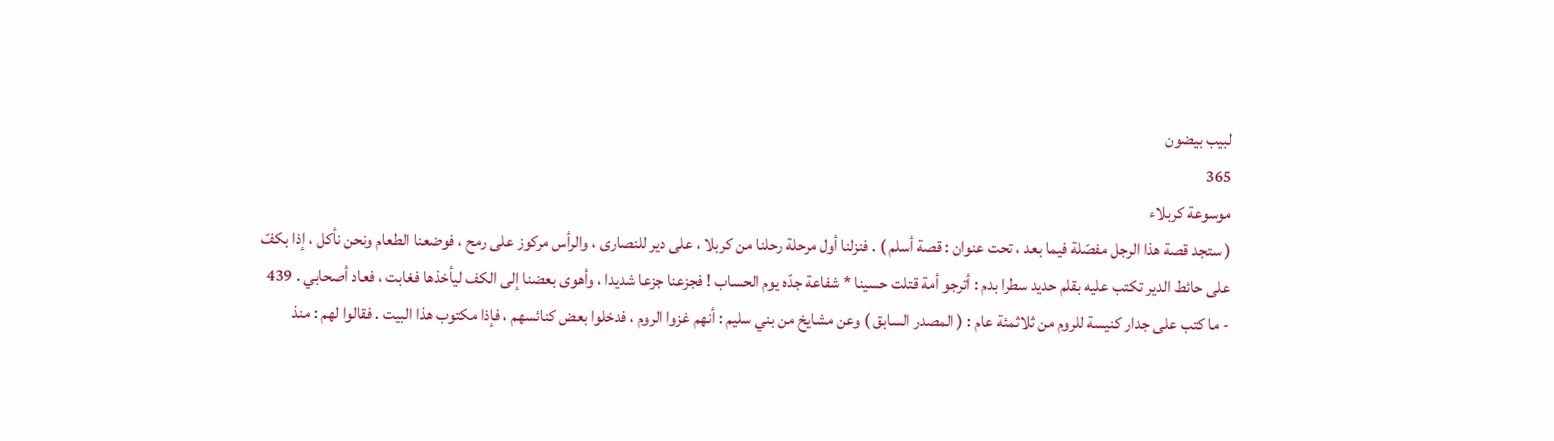لبيب بيضون
365
موسوعة كربلاء
( ستجد قصة هذا الرجل مفصّلة فيما بعد ، تحت عنوان : قصة أسلم ) . فنزلنا أول مرحلة رحلنا من كربلا ، على دير للنصارى ، والرأس مركوز على رمح ، فوضعنا الطعام ونحن نأكل ، إذا بكفّ على حائط الدير تكتب عليه بقلم حديد سطرا بدم : أترجو أمة قتلت حسينا * شفاعة جدّه يوم الحساب ! فجزعنا جزعا شديدا ، وأهوى بعضنا إلى الكف ليأخذها فغابت ، فعاد أصحابي . 439 - ما كتب على جدار كنيسة للروم من ثلاثمئة عام : ( المصدر السابق ) وعن مشايخ من بني سليم : أنهم غزوا الروم ، فدخلوا بعض كنائسهم ، فإذا مكتوب هذا البيت . فقالوا لهم : منذ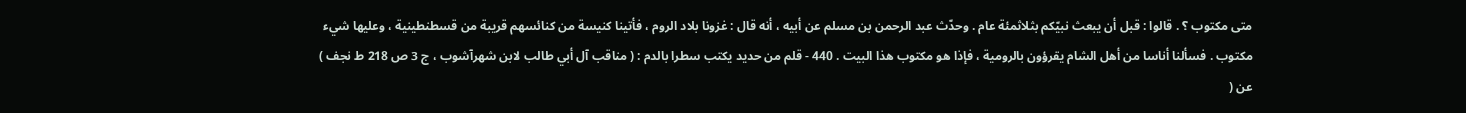متى مكتوب ؟ . قالوا : قبل أن يبعث نبيّكم بثلاثمئة عام . وحدّث عبد الرحمن بن مسلم عن أبيه ، أنه قال : غزونا بلاد الروم ، فأتينا كنيسة من كنائسهم قريبة من قسطنطينية ، وعليها شيء مكتوب . فسألنا أناسا من أهل الشام يقرؤون بالرومية ، فإذا هو مكتوب هذا البيت . 440 - قلم من حديد يكتب سطرا بالدم : ( مناقب آل أبي طالب لابن شهرآشوب ، ج 3 ص 218 ط نجف ) عن (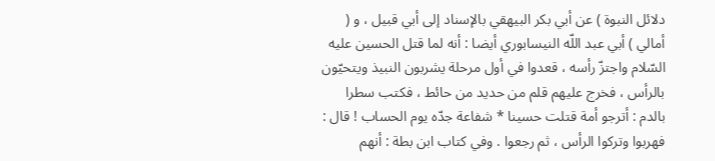دلائل النبوة ) عن أبي بكر البيهقي بالإسناد إلى أبي قبيل ، و ( أمالي ) أبي عبد اللّه النيسابوري أيضا : أنه لما قتل الحسين عليه السّلام واجتزّ رأسه ، قعدوا في أول مرحلة يشربون النبيذ ويتحيّون بالرأس ، فخرج عليهم قلم من حديد من حائط ، فكتب سطرا بالدم : أترجو أمة قتلت حسينا * شفاعة جدّه يوم الحساب ! قال : فهربوا وتركوا الرأس ، ثم رجعوا . وفي كتاب ابن بطة : أنهم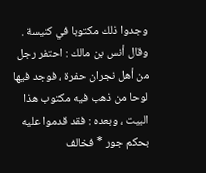وجدوا ذلك مكتوبا في كنيسة . وقال أنس بن مالك : احتفر رجل من أهل نجران حفرة ، فوجد فيها لوحا من ذهب فيه مكتوب هذا البيت ، وبعده : فقد قدموا عليه بحكم جور * فخالف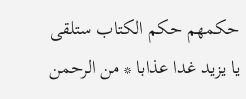حكمهم حكم الكتاب ستلقى يا يزيد غدا عذابا * من الرحمن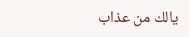يالك من عذاب